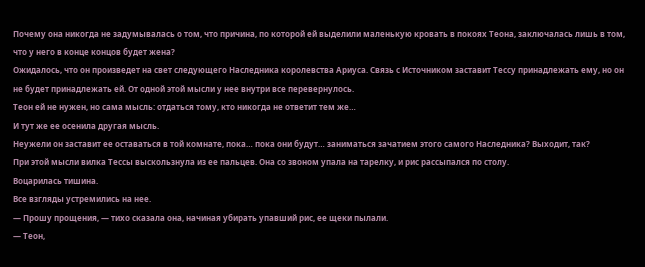Почему она никогда не задумывалась о том, что причина, по которой ей выделили маленькую кровать в покоях Теона, заключалась лишь в том, что у него в конце концов будет жена?
Ожидалось, что он произведет на свет следующего Наследника королевства Ариуса. Связь с Источником заставит Тессу принадлежать ему, но он не будет принадлежать ей. От одной этой мысли у нее внутри все перевернулось.
Теон ей не нужен, но сама мысль: отдаться тому, кто никогда не ответит тем же…
И тут же ее осенила другая мысль.
Неужели он заставит ее оставаться в той комнате, пока… пока они будут… заниматься зачатием этого самого Наследника? Выходит, так?
При этой мысли вилка Тессы выскользнула из ее пальцев. Она со звоном упала на тарелку, и рис рассыпался по столу.
Воцарилась тишина.
Все взгляды устремились на нее.
— Прошу прощения, — тихо сказала она, начиная убирать упавший рис, ее щеки пылали.
— Теон,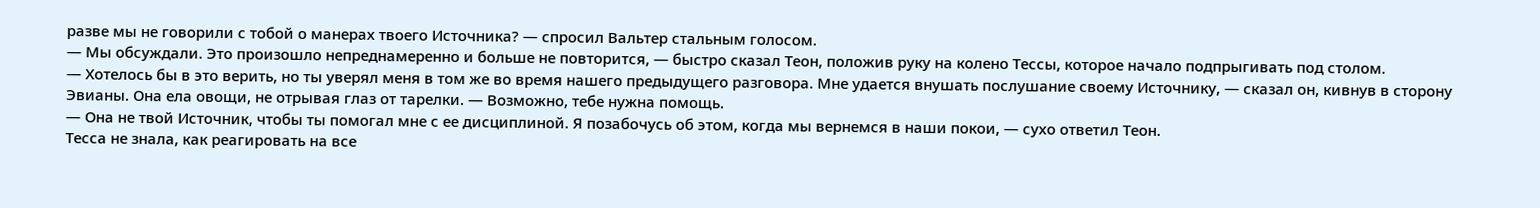разве мы не говорили с тобой о манерах твоего Источника? — спросил Вальтер стальным голосом.
— Мы обсуждали. Это произошло непреднамеренно и больше не повторится, — быстро сказал Теон, положив руку на колено Тессы, которое начало подпрыгивать под столом.
— Хотелось бы в это верить, но ты уверял меня в том же во время нашего предыдущего разговора. Мне удается внушать послушание своему Источнику, — сказал он, кивнув в сторону Эвианы. Она ела овощи, не отрывая глаз от тарелки. — Возможно, тебе нужна помощь.
— Она не твой Источник, чтобы ты помогал мне с ее дисциплиной. Я позабочусь об этом, когда мы вернемся в наши покои, — сухо ответил Теон.
Тесса не знала, как реагировать на все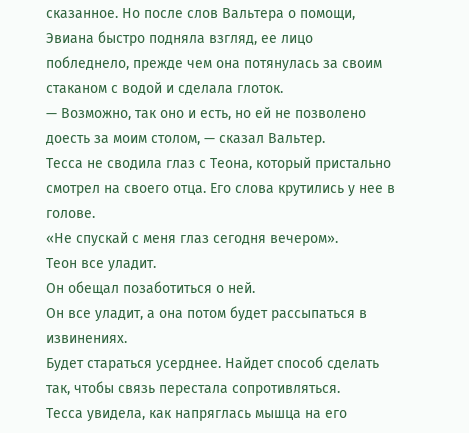сказанное. Но после слов Вальтера о помощи, Эвиана быстро подняла взгляд, ее лицо побледнело, прежде чем она потянулась за своим стаканом с водой и сделала глоток.
— Возможно, так оно и есть, но ей не позволено доесть за моим столом, — сказал Вальтер.
Тесса не сводила глаз с Теона, который пристально смотрел на своего отца. Его слова крутились у нее в голове.
«Не спускай с меня глаз сегодня вечером».
Теон все уладит.
Он обещал позаботиться о ней.
Он все уладит, а она потом будет рассыпаться в извинениях.
Будет стараться усерднее. Найдет способ сделать так, чтобы связь перестала сопротивляться.
Тесса увидела, как напряглась мышца на его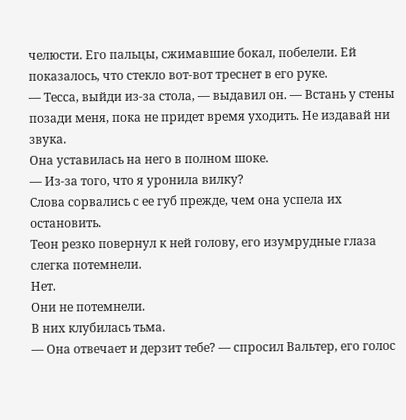челюсти. Его пальцы, сжимавшие бокал, побелели. Ей показалось, что стекло вот-вот треснет в его руке.
— Тесса, выйди из-за стола, — выдавил он. — Встань у стены позади меня, пока не придет время уходить. Не издавай ни звука.
Она уставилась на него в полном шоке.
— Из-за того, что я уронила вилку?
Слова сорвались с ее губ прежде, чем она успела их остановить.
Теон резко повернул к ней голову, его изумрудные глаза слегка потемнели.
Нет.
Они не потемнели.
В них клубилась тьма.
— Она отвечает и дерзит тебе? — спросил Вальтер, его голос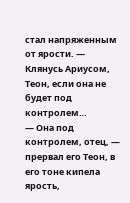стал напряженным от ярости. — Клянусь Ариусом, Теон, если она не будет под контролем…
— Она под контролем, отец, — прервал его Теон, в его тоне кипела ярость,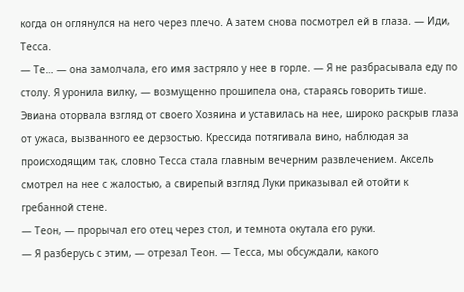когда он оглянулся на него через плечо. А затем снова посмотрел ей в глаза. — Иди, Тесса.
— Те… — она замолчала, его имя застряло у нее в горле. — Я не разбрасывала еду по столу. Я уронила вилку, — возмущенно прошипела она, стараясь говорить тише.
Эвиана оторвала взгляд от своего Хозяина и уставилась на нее, широко раскрыв глаза от ужаса, вызванного ее дерзостью. Крессида потягивала вино, наблюдая за происходящим так, словно Тесса стала главным вечерним развлечением. Аксель смотрел на нее с жалостью, а свирепый взгляд Луки приказывал ей отойти к гребанной стене.
— Теон, — прорычал его отец через стол, и темнота окутала его руки.
— Я разберусь с этим, — отрезал Теон. — Тесса, мы обсуждали, какого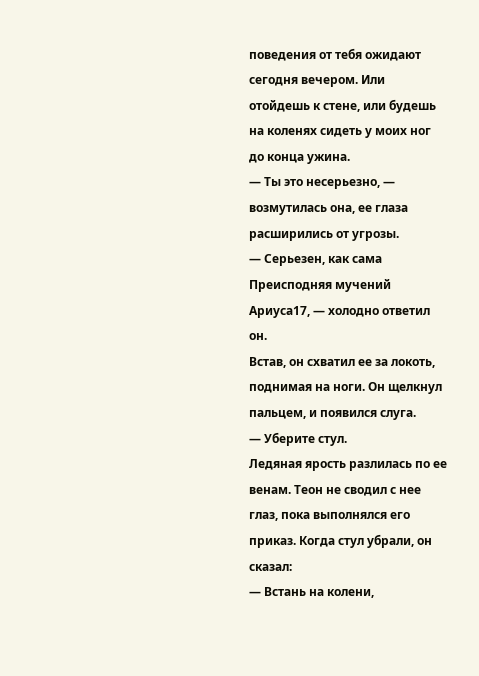поведения от тебя ожидают сегодня вечером. Или отойдешь к стене, или будешь на коленях сидеть у моих ног до конца ужина.
— Ты это несерьезно, — возмутилась она, ее глаза расширились от угрозы.
— Серьезен, как сама Преисподняя мучений Ариуса17, — холодно ответил он.
Встав, он схватил ее за локоть, поднимая на ноги. Он щелкнул пальцем, и появился слуга.
— Уберите стул.
Ледяная ярость разлилась по ее венам. Теон не сводил с нее глаз, пока выполнялся его приказ. Когда стул убрали, он сказал:
— Встань на колени,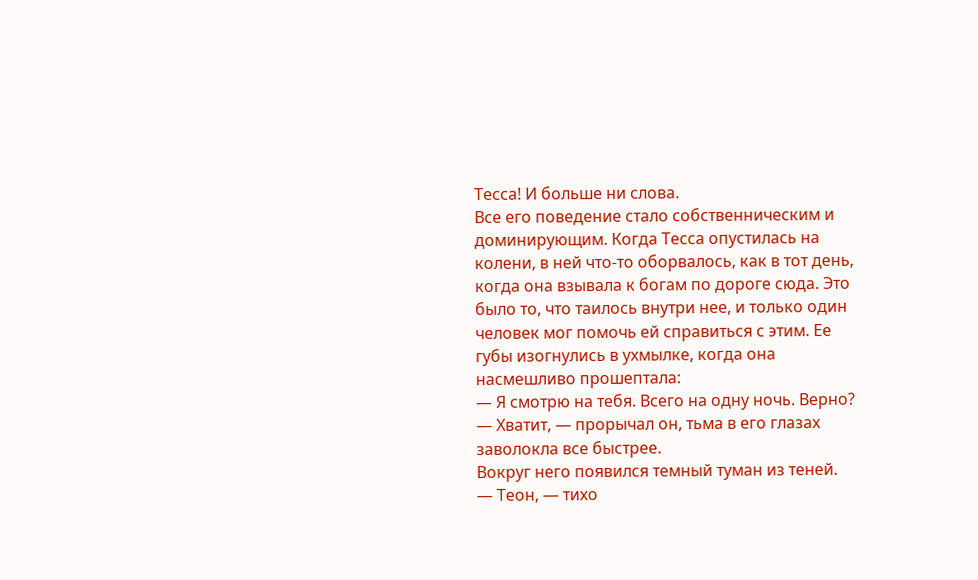Тесса! И больше ни слова.
Все его поведение стало собственническим и доминирующим. Когда Тесса опустилась на колени, в ней что-то оборвалось, как в тот день, когда она взывала к богам по дороге сюда. Это было то, что таилось внутри нее, и только один человек мог помочь ей справиться с этим. Ее губы изогнулись в ухмылке, когда она насмешливо прошептала:
— Я смотрю на тебя. Всего на одну ночь. Верно?
— Хватит, — прорычал он, тьма в его глазах заволокла все быстрее.
Вокруг него появился темный туман из теней.
— Теон, — тихо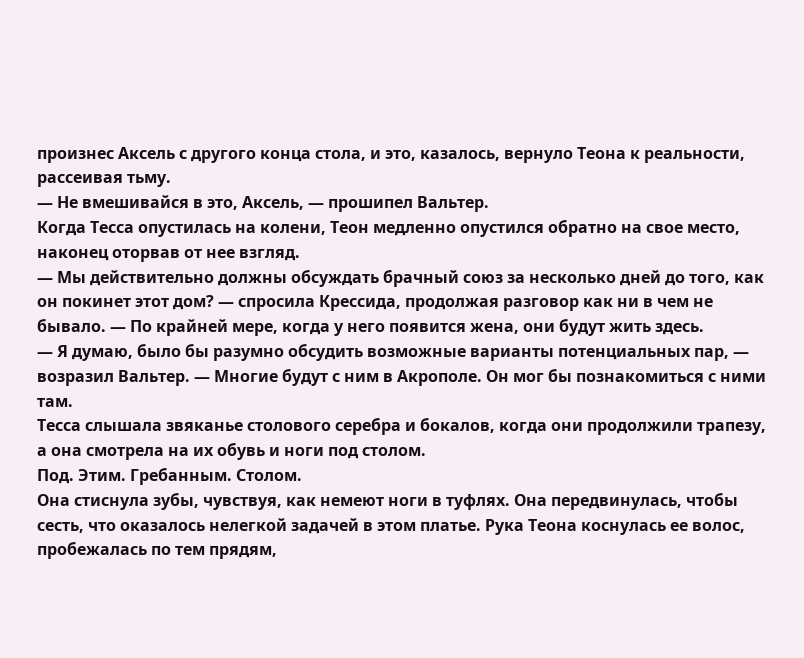произнес Аксель с другого конца стола, и это, казалось, вернуло Теона к реальности, рассеивая тьму.
— Не вмешивайся в это, Аксель, — прошипел Вальтер.
Когда Тесса опустилась на колени, Теон медленно опустился обратно на свое место, наконец оторвав от нее взгляд.
— Мы действительно должны обсуждать брачный союз за несколько дней до того, как он покинет этот дом? — спросила Крессида, продолжая разговор как ни в чем не бывало. — По крайней мере, когда у него появится жена, они будут жить здесь.
— Я думаю, было бы разумно обсудить возможные варианты потенциальных пар, — возразил Вальтер. — Многие будут с ним в Акрополе. Он мог бы познакомиться с ними там.
Тесса слышала звяканье столового серебра и бокалов, когда они продолжили трапезу, а она смотрела на их обувь и ноги под столом.
Под. Этим. Гребанным. Столом.
Она стиснула зубы, чувствуя, как немеют ноги в туфлях. Она передвинулась, чтобы сесть, что оказалось нелегкой задачей в этом платье. Рука Теона коснулась ее волос, пробежалась по тем прядям,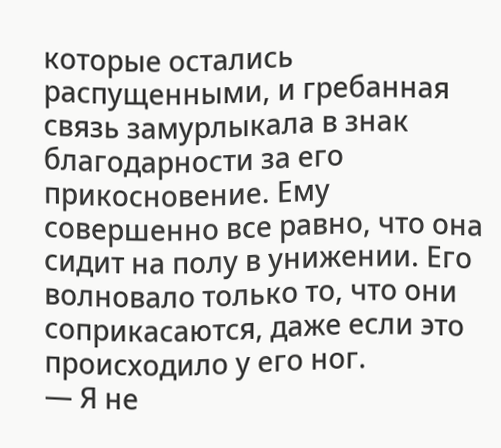которые остались распущенными, и гребанная связь замурлыкала в знак благодарности за его прикосновение. Ему совершенно все равно, что она сидит на полу в унижении. Его волновало только то, что они соприкасаются, даже если это происходило у его ног.
— Я не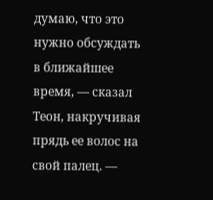думаю, что это нужно обсуждать в ближайшее время, — сказал Теон, накручивая прядь ее волос на свой палец. —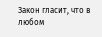Закон гласит, что в любом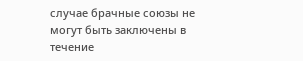случае брачные союзы не могут быть заключены в течение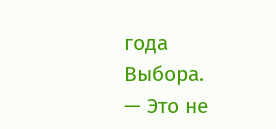года Выбора.
— Это не